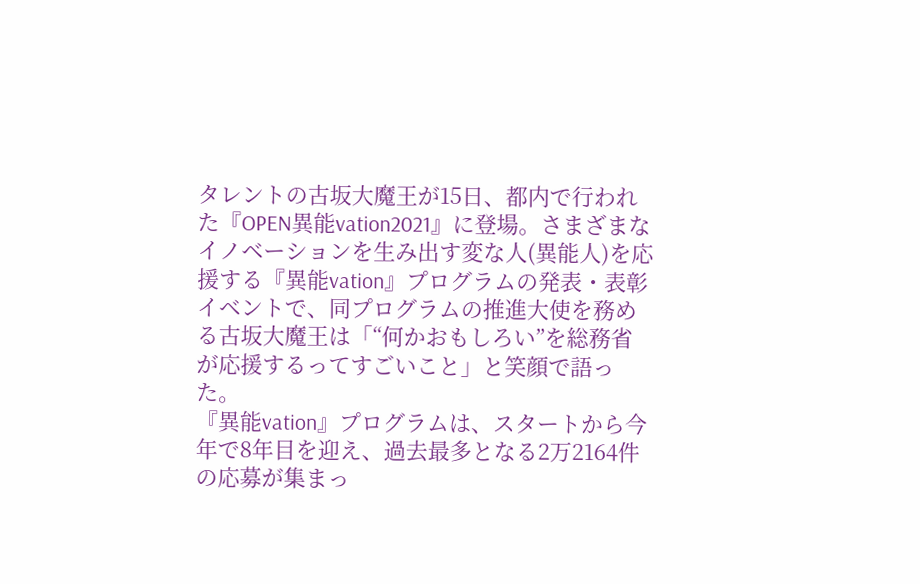タレントの古坂大魔王が15日、都内で行われた『OPEN異能vation2021』に登場。さまざまなイノベーションを生み出す変な人(異能人)を応援する『異能vation』プログラムの発表・表彰イベントで、同プログラムの推進大使を務める古坂大魔王は「“何かおもしろい”を総務省が応援するってすごいこと」と笑顔で語った。
『異能vation』プログラムは、スタートから今年で8年目を迎え、過去最多となる2万2164件の応募が集まっ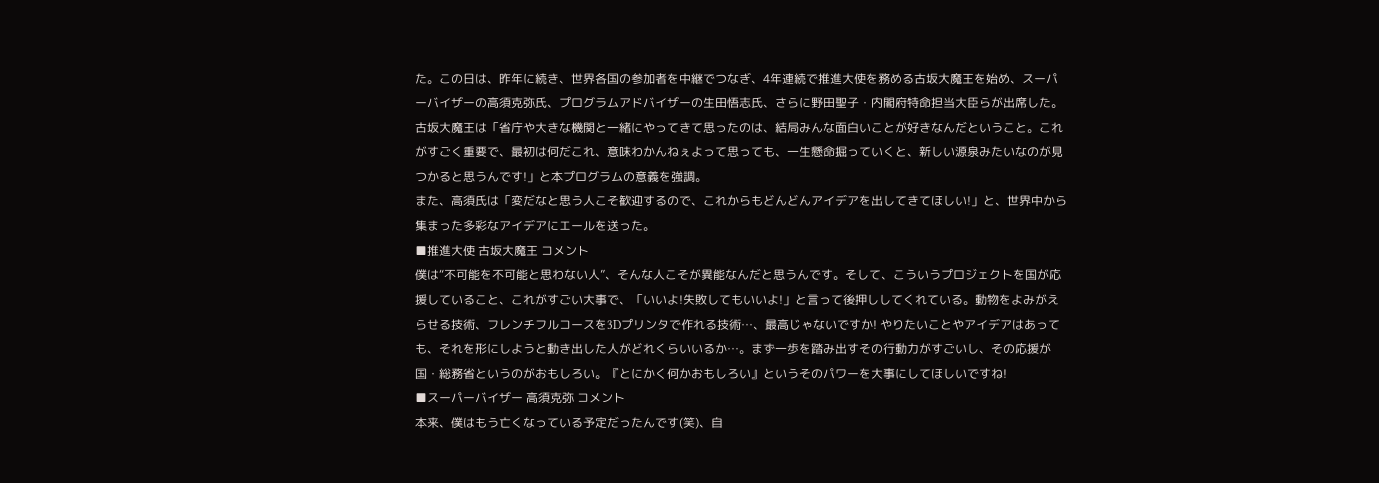た。この日は、昨年に続き、世界各国の参加者を中継でつなぎ、4年連続で推進大使を務める古坂大魔王を始め、スーパーバイザーの高須克弥氏、プログラムアドバイザーの生田悟志氏、さらに野田聖子・内閣府特命担当大臣らが出席した。
古坂大魔王は「省庁や大きな機関と一緒にやってきて思ったのは、結局みんな面白いことが好きなんだということ。これがすごく重要で、最初は何だこれ、意味わかんねぇよって思っても、一生懸命掘っていくと、新しい源泉みたいなのが見つかると思うんです!」と本プログラムの意義を強調。
また、高須氏は「変だなと思う人こそ歓迎するので、これからもどんどんアイデアを出してきてほしい!」と、世界中から集まった多彩なアイデアにエールを送った。
■推進大使 古坂大魔王 コメント
僕は“不可能を不可能と思わない人”、そんな人こそが異能なんだと思うんです。そして、こういうプロジェクトを国が応援していること、これがすごい大事で、「いいよ!失敗してもいいよ!」と言って後押ししてくれている。動物をよみがえらせる技術、フレンチフルコースを3Dプリンタで作れる技術…、最高じゃないですか! やりたいことやアイデアはあっても、それを形にしようと動き出した人がどれくらいいるか…。まず一歩を踏み出すその行動力がすごいし、その応援が国・総務省というのがおもしろい。『とにかく何かおもしろい』というそのパワーを大事にしてほしいですね!
■スーパーバイザー 高須克弥 コメント
本来、僕はもう亡くなっている予定だったんです(笑)、自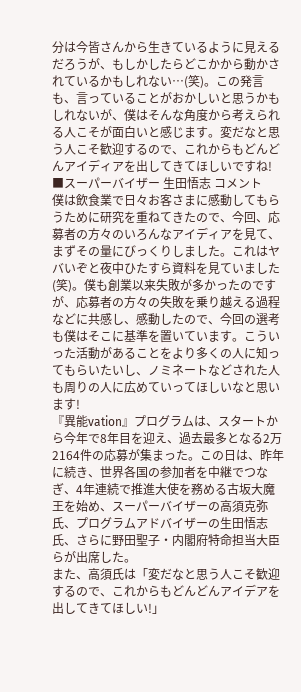分は今皆さんから生きているように見えるだろうが、もしかしたらどこかから動かされているかもしれない…(笑)。この発言も、言っていることがおかしいと思うかもしれないが、僕はそんな角度から考えられる人こそが面白いと感じます。変だなと思う人こそ歓迎するので、これからもどんどんアイディアを出してきてほしいですね!
■スーパーバイザー 生田悟志 コメント
僕は飲食業で日々お客さまに感動してもらうために研究を重ねてきたので、今回、応募者の方々のいろんなアイディアを見て、まずその量にびっくりしました。これはヤバいぞと夜中ひたすら資料を見ていました(笑)。僕も創業以来失敗が多かったのですが、応募者の方々の失敗を乗り越える過程などに共感し、感動したので、今回の選考も僕はそこに基準を置いています。こういった活動があることをより多くの人に知ってもらいたいし、ノミネートなどされた人も周りの人に広めていってほしいなと思います!
『異能vation』プログラムは、スタートから今年で8年目を迎え、過去最多となる2万2164件の応募が集まった。この日は、昨年に続き、世界各国の参加者を中継でつなぎ、4年連続で推進大使を務める古坂大魔王を始め、スーパーバイザーの高須克弥氏、プログラムアドバイザーの生田悟志氏、さらに野田聖子・内閣府特命担当大臣らが出席した。
また、高須氏は「変だなと思う人こそ歓迎するので、これからもどんどんアイデアを出してきてほしい!」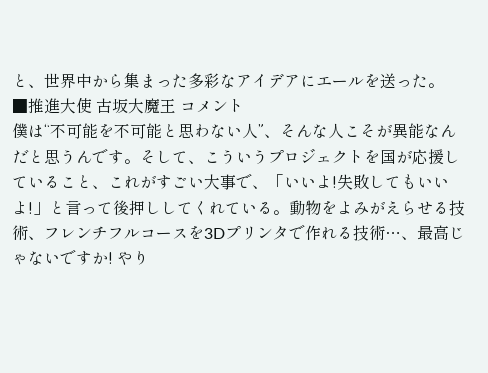と、世界中から集まった多彩なアイデアにエールを送った。
■推進大使 古坂大魔王 コメント
僕は“不可能を不可能と思わない人”、そんな人こそが異能なんだと思うんです。そして、こういうプロジェクトを国が応援していること、これがすごい大事で、「いいよ!失敗してもいいよ!」と言って後押ししてくれている。動物をよみがえらせる技術、フレンチフルコースを3Dプリンタで作れる技術…、最高じゃないですか! やり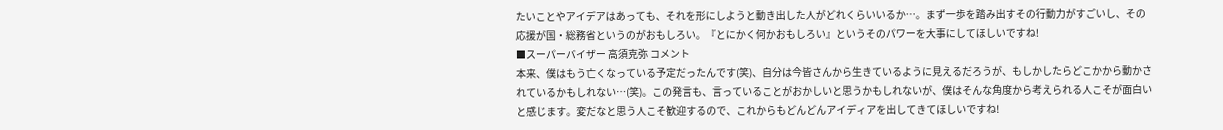たいことやアイデアはあっても、それを形にしようと動き出した人がどれくらいいるか…。まず一歩を踏み出すその行動力がすごいし、その応援が国・総務省というのがおもしろい。『とにかく何かおもしろい』というそのパワーを大事にしてほしいですね!
■スーパーバイザー 高須克弥 コメント
本来、僕はもう亡くなっている予定だったんです(笑)、自分は今皆さんから生きているように見えるだろうが、もしかしたらどこかから動かされているかもしれない…(笑)。この発言も、言っていることがおかしいと思うかもしれないが、僕はそんな角度から考えられる人こそが面白いと感じます。変だなと思う人こそ歓迎するので、これからもどんどんアイディアを出してきてほしいですね!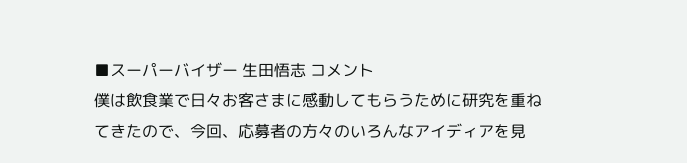■スーパーバイザー 生田悟志 コメント
僕は飲食業で日々お客さまに感動してもらうために研究を重ねてきたので、今回、応募者の方々のいろんなアイディアを見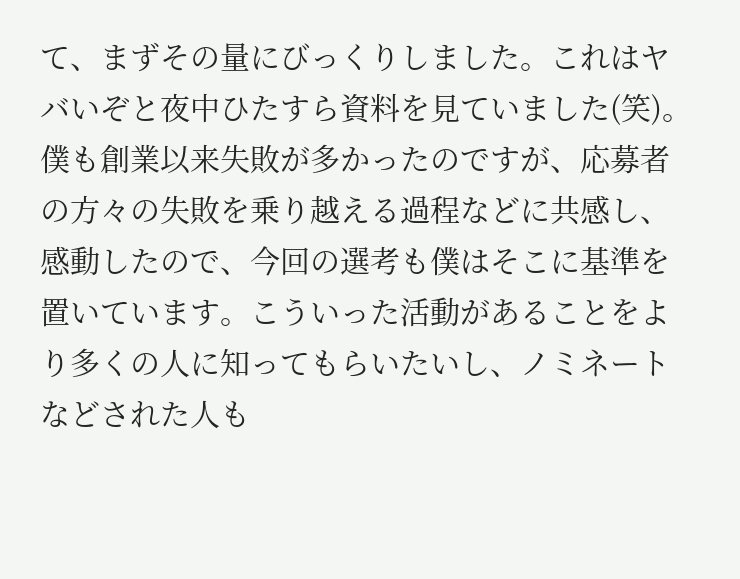て、まずその量にびっくりしました。これはヤバいぞと夜中ひたすら資料を見ていました(笑)。僕も創業以来失敗が多かったのですが、応募者の方々の失敗を乗り越える過程などに共感し、感動したので、今回の選考も僕はそこに基準を置いています。こういった活動があることをより多くの人に知ってもらいたいし、ノミネートなどされた人も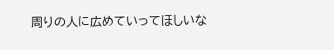周りの人に広めていってほしいな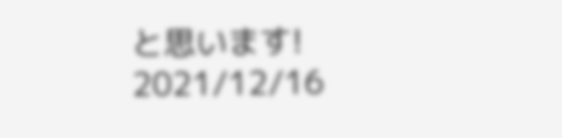と思います!
2021/12/16